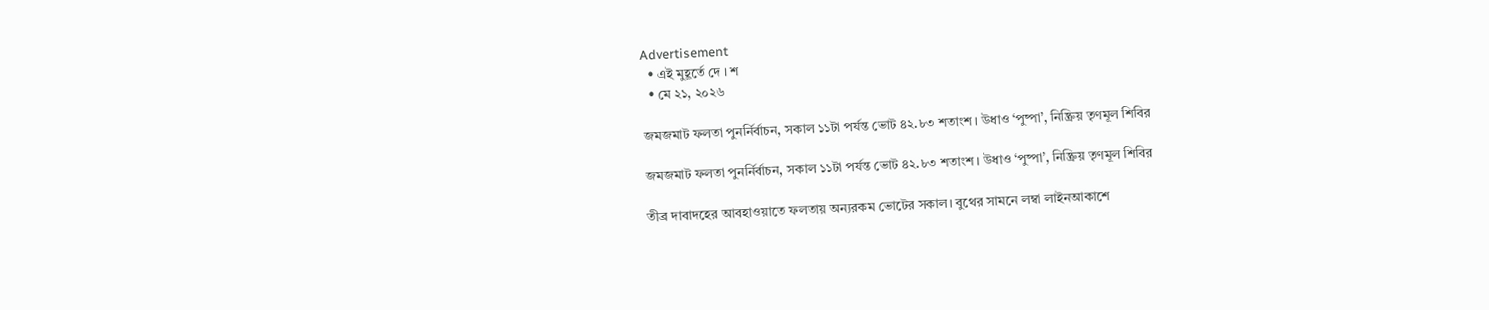Advertisement
  • এই মুহূর্তে দে । শ
  • মে ২১, ২০২৬

জমজমাট ফলতা পুনর্নির্বাচন, সকাল ১১টা পর্যন্ত ভোট ৪২.৮৩ শতাংশ। উধাও ‘পুষ্পা’, নিষ্ক্রিয় তৃণমূল শিবির

জমজমাট ফলতা পুনর্নির্বাচন, সকাল ১১টা পর্যন্ত ভোট ৪২.৮৩ শতাংশ। উধাও ‘পুষ্পা’, নিষ্ক্রিয় তৃণমূল শিবির

তীব্র দাবাদহের আবহাওয়াতে ফলতায় অন্যরকম ভোটের সকাল। বুথের সামনে লম্বা লাইনআকাশে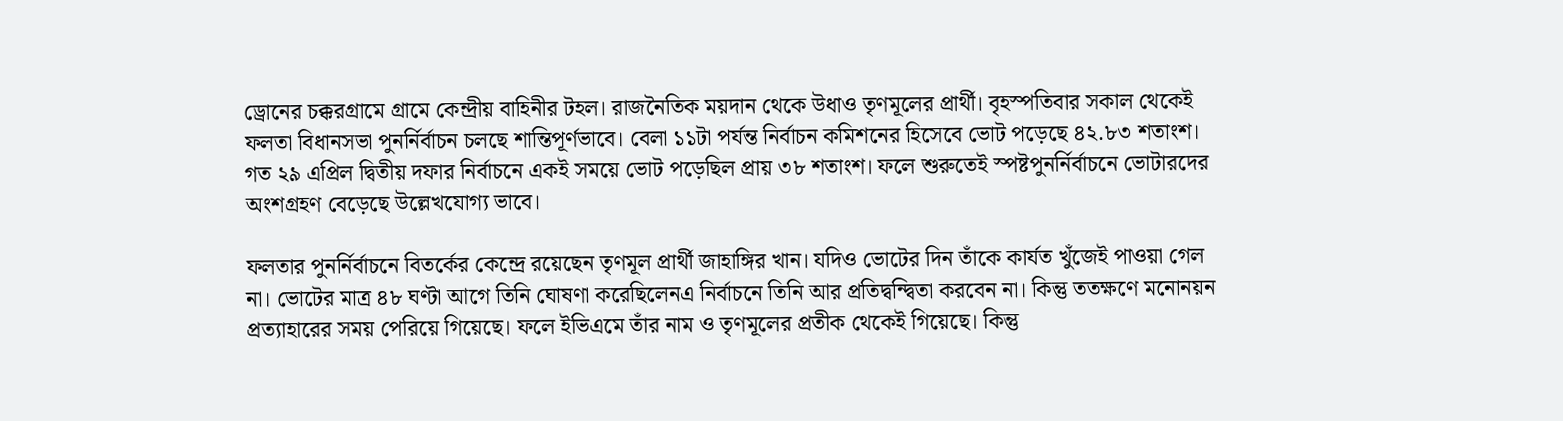ড্রোনের চক্করগ্রামে গ্রামে কেন্দ্রীয় বাহিনীর টহল। রাজনৈতিক ময়দান থেকে উধাও তৃণমূলের প্রার্থী। বৃহস্পতিবার সকাল থেকেই ফলতা বিধানসভা পুনর্নির্বাচন চলছে শান্তিপূর্ণভাবে। বেলা ১১টা পর্যন্ত নির্বাচন কমিশনের হিসেবে ভোট পড়েছে ৪২.৮৩ শতাংশ। গত ২৯ এপ্রিল দ্বিতীয় দফার নির্বাচনে একই সময়ে ভোট পড়েছিল প্রায় ৩৮ শতাংশ। ফলে শুরুতেই স্পষ্টপুনর্নির্বাচনে ভোটারদের অংশগ্রহণ বেড়েছে উল্লেখযোগ্য ভাবে।

ফলতার পুনর্নির্বাচনে বিতর্কের কেন্দ্রে রয়েছেন তৃণমূল প্রার্থী জাহাঙ্গির খান। যদিও ভোটের দিন তাঁকে কার্যত খুঁজেই পাওয়া গেল না। ভোটের মাত্র ৪৮ ঘণ্টা আগে তিনি ঘোষণা করেছিলেনএ নির্বাচনে তিনি আর প্রতিদ্বন্দ্বিতা করবেন না। কিন্তু ততক্ষণে মনোনয়ন প্রত্যাহারের সময় পেরিয়ে গিয়েছে। ফলে ইভিএমে তাঁর নাম ও তৃণমূলের প্রতীক থেকেই গিয়েছে। কিন্তু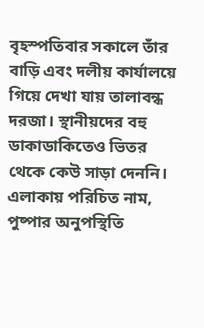বৃহস্পতিবার সকালে তাঁর বাড়ি এবং দলীয় কার্যালয়ে গিয়ে দেখা যায় তালাবন্ধ দরজা। স্থানীয়দের বহু ডাকাডাকিতেও ভিতর থেকে কেউ সাড়া দেননি। এলাকায় পরিচিত নাম, পুষ্পার অনুপস্থিতি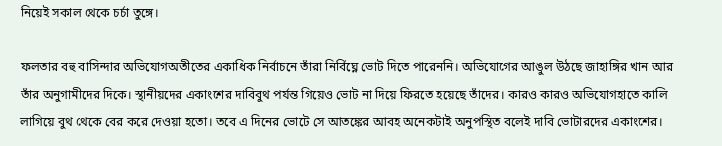নিয়েই সকাল থেকে চর্চা তুঙ্গে।

ফলতার বহু বাসিন্দার অভিযোগঅতীতের একাধিক নির্বাচনে তাঁরা নির্বিঘ্নে ভোট দিতে পারেননি। অভিযোগের আঙুল উঠছে জাহাঙ্গির খান আর তাঁর অনুগামীদের দিকে। স্থানীয়দের একাংশের দাবিবুথ পর্যন্ত গিয়েও ভোট না দিয়ে ফিরতে হয়েছে তাঁদের। কারও কারও অভিযোগহাতে কালি লাগিয়ে বুথ থেকে বের করে দেওয়া হতো। তবে এ দিনের ভোটে সে আতঙ্কের আবহ অনেকটাই অনুপস্থিত বলেই দাবি ভোটারদের একাংশের।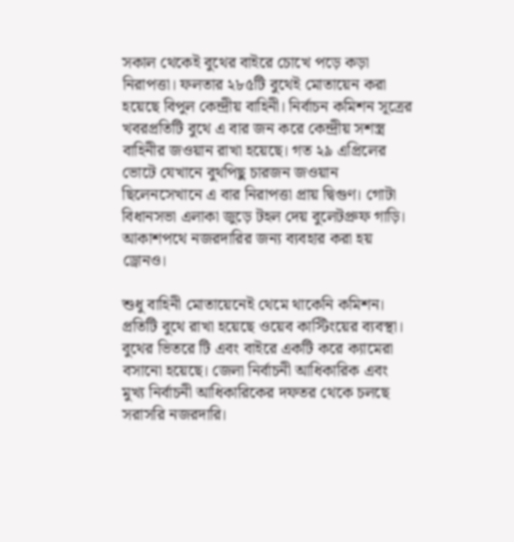সকাল থেকেই বুথের বাইরে চোখে পড়ে কড়া নিরাপত্তা। ফলতার ২৮৫টি বুথেই মোতায়েন করা হয়েছে বিপুল কেন্দ্রীয় বাহিনী। নির্বাচন কমিশন সূত্রের খবরপ্রতিটি বুথে এ বার জন করে কেন্দ্রীয় সশস্ত্র বাহিনীর জওয়ান রাখা হয়েছে। গত ২৯ এপ্রিলের ভোটে যেখানে বুথপিছু চারজন জওয়ান ছিলেনসেখানে এ বার নিরাপত্তা প্রায় দ্বিগুণ। গোটা বিধানসভা এলাকা জুড়ে টহল দেয় বুলেটপ্রুফ গাড়ি। আকাশপথে নজরদারির জন্য ব্যবহার করা হয় ড্রোনও।

শুধু বাহিনী মোতায়েনেই থেমে থাকেনি কমিশন। প্রতিটি বুথে রাখা হয়েছে ওয়েব কাস্টিংয়ের ব্যবস্থা। বুথের ভিতরে টি এবং বাইরে একটি করে ক্যামেরা বসানো হয়েছে। জেলা নির্বাচনী আধিকারিক এবং মুখ্য নির্বাচনী আধিকারিকের দফতর থেকে চলছে সরাসরি নজরদারি।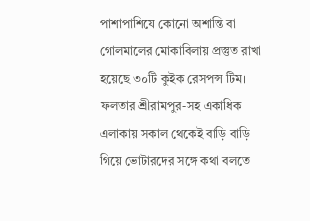পাশাপাশিযে কোনো অশান্তি বা গোলমালের মোকাবিলায় প্রস্তুত রাখা হয়েছে ৩০টি কুইক রেসপন্স টিম। ফলতার শ্রীরামপুর-সহ একাধিক এলাকায় সকাল থেকেই বাড়ি বাড়ি গিয়ে ভোটারদের সঙ্গে কথা বলতে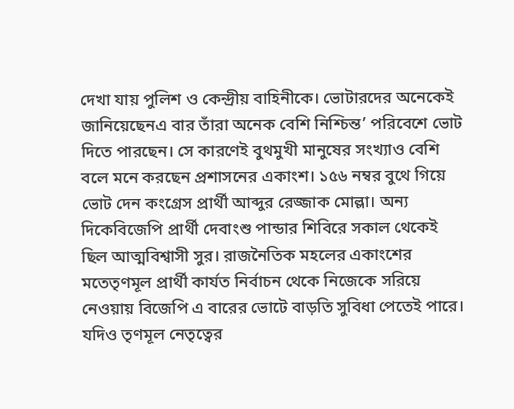দেখা যায় পুলিশ ও কেন্দ্রীয় বাহিনীকে। ভোটারদের অনেকেই জানিয়েছেনএ বার তাঁরা অনেক বেশি নিশ্চিন্ত’ পরিবেশে ভোট দিতে পারছেন। সে কারণেই বুথমুখী মানুষের সংখ্যাও বেশি বলে মনে করছেন প্রশাসনের একাংশ। ১৫৬ নম্বর বুথে গিয়ে ভোট দেন কংগ্রেস প্রার্থী আব্দুর রেজ্জাক মোল্লা। অন্য দিকেবিজেপি প্রার্থী দেবাংশু পান্ডার শিবিরে সকাল থেকেই ছিল আত্মবিশ্বাসী সুর। রাজনৈতিক মহলের একাংশের মতেতৃণমূল প্রার্থী কার্যত নির্বাচন থেকে নিজেকে সরিয়ে নেওয়ায় বিজেপি এ বারের ভোটে বাড়তি সুবিধা পেতেই পারে। যদিও তৃণমূল নেতৃত্বের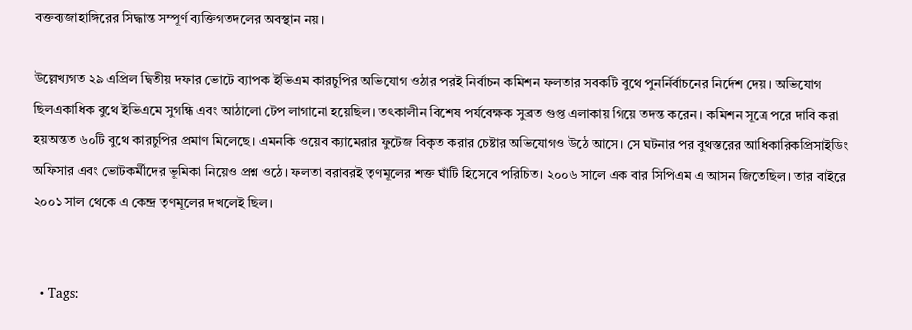বক্তব্যজাহাঙ্গিরের সিদ্ধান্ত সম্পূর্ণ ব্যক্তিগতদলের অবস্থান নয়।

উল্লেখ্যগত ২৯ এপ্রিল দ্বিতীয় দফার ভোটে ব্যাপক ইভিএম কারচুপির অভিযোগ ওঠার পরই নির্বাচন কমিশন ফলতার সবকটি বুথে পুনর্নির্বাচনের নির্দেশ দেয়। অভিযোগ ছিলএকাধিক বুথে ইভিএমে সুগন্ধি এবং আঠালো টেপ লাগানো হয়েছিল। তৎকালীন বিশেষ পর্যবেক্ষক সুব্রত গুপ্ত এলাকায় গিয়ে তদন্ত করেন। কমিশন সূত্রে পরে দাবি করা হয়অন্তত ৬০টি বুথে কারচুপির প্রমাণ মিলেছে। এমনকি ওয়েব ক্যামেরার ফুটেজ বিকৃত করার চেষ্টার অভিযোগও উঠে আসে। সে ঘটনার পর বুথস্তরের আধিকারিকপ্রিসাইডিং অফিসার এবং ভোটকর্মীদের ভূমিকা নিয়েও প্রশ্ন ওঠে। ফলতা বরাবরই তৃণমূলের শক্ত ঘাঁটি হিসেবে পরিচিত। ২০০৬ সালে এক বার সিপিএম এ আসন জিতেছিল। তার বাইরে ২০০১ সাল থেকে এ কেন্দ্র তৃণমূলের দখলেই ছিল।


  • Tags: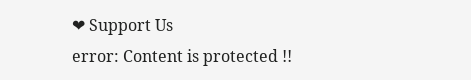❤ Support Us
error: Content is protected !!